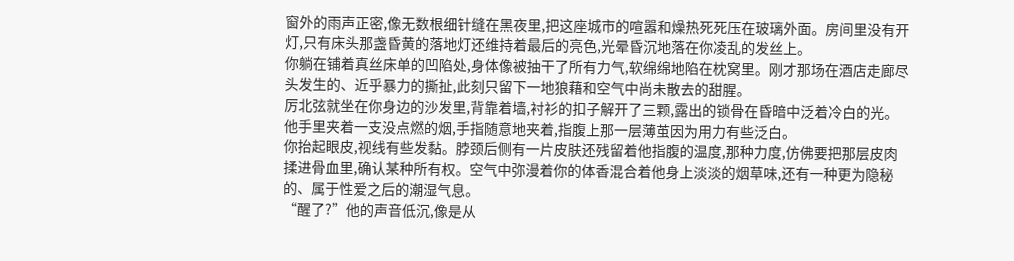窗外的雨声正密,像无数根细针缝在黑夜里,把这座城市的喧嚣和燥热死死压在玻璃外面。房间里没有开灯,只有床头那盏昏黄的落地灯还维持着最后的亮色,光晕昏沉地落在你凌乱的发丝上。
你躺在铺着真丝床单的凹陷处,身体像被抽干了所有力气,软绵绵地陷在枕窝里。刚才那场在酒店走廊尽头发生的、近乎暴力的撕扯,此刻只留下一地狼藉和空气中尚未散去的甜腥。
厉北弦就坐在你身边的沙发里,背靠着墙,衬衫的扣子解开了三颗,露出的锁骨在昏暗中泛着冷白的光。他手里夹着一支没点燃的烟,手指随意地夹着,指腹上那一层薄茧因为用力有些泛白。
你抬起眼皮,视线有些发黏。脖颈后侧有一片皮肤还残留着他指腹的温度,那种力度,仿佛要把那层皮肉揉进骨血里,确认某种所有权。空气中弥漫着你的体香混合着他身上淡淡的烟草味,还有一种更为隐秘的、属于性爱之后的潮湿气息。
“醒了?”他的声音低沉,像是从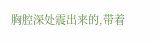胸腔深处震出来的,带着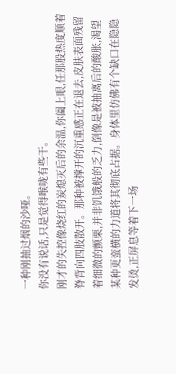一种刚抽过烟的沙哑。
你没有说话,只是觉得喉咙有些干。
刚才的失控像烧红的炭熄灭后的余温,你阖上眼,任那股热度顺着脊背向四肢散开。那种被撑开的沉重感正在退去,皮肤表面残留着细微的颤栗,并非饥饿般的乏力,倒像是被抽离后的酸胀,渴望某种更蛮横的力道将其彻底占据。身体里仿佛有个缺口在隐隐发烫,正屏息等着下一场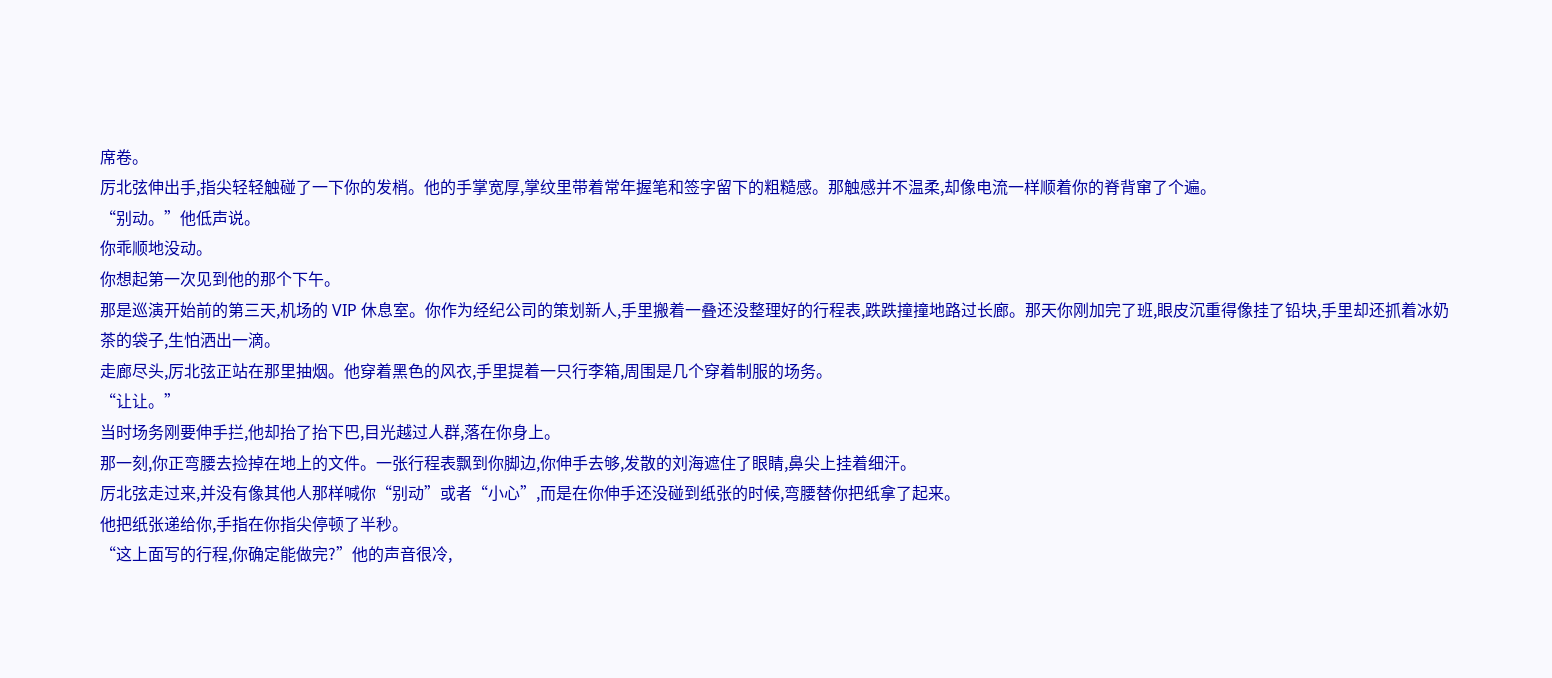席卷。
厉北弦伸出手,指尖轻轻触碰了一下你的发梢。他的手掌宽厚,掌纹里带着常年握笔和签字留下的粗糙感。那触感并不温柔,却像电流一样顺着你的脊背窜了个遍。
“别动。”他低声说。
你乖顺地没动。
你想起第一次见到他的那个下午。
那是巡演开始前的第三天,机场的 VIP 休息室。你作为经纪公司的策划新人,手里搬着一叠还没整理好的行程表,跌跌撞撞地路过长廊。那天你刚加完了班,眼皮沉重得像挂了铅块,手里却还抓着冰奶茶的袋子,生怕洒出一滴。
走廊尽头,厉北弦正站在那里抽烟。他穿着黑色的风衣,手里提着一只行李箱,周围是几个穿着制服的场务。
“让让。”
当时场务刚要伸手拦,他却抬了抬下巴,目光越过人群,落在你身上。
那一刻,你正弯腰去捡掉在地上的文件。一张行程表飘到你脚边,你伸手去够,发散的刘海遮住了眼睛,鼻尖上挂着细汗。
厉北弦走过来,并没有像其他人那样喊你“别动”或者“小心”,而是在你伸手还没碰到纸张的时候,弯腰替你把纸拿了起来。
他把纸张递给你,手指在你指尖停顿了半秒。
“这上面写的行程,你确定能做完?”他的声音很冷,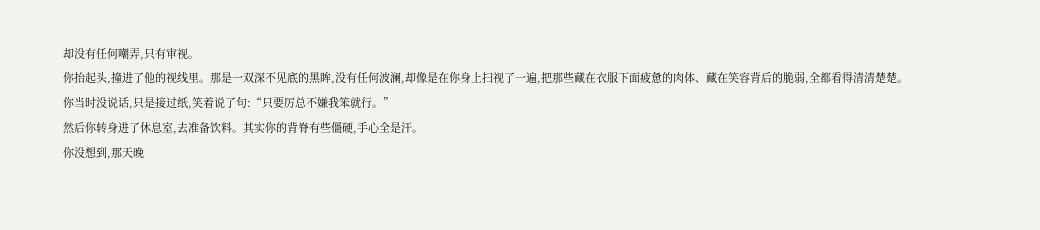却没有任何嘲弄,只有审视。
你抬起头,撞进了他的视线里。那是一双深不见底的黑眸,没有任何波澜,却像是在你身上扫视了一遍,把那些藏在衣服下面疲惫的肉体、藏在笑容背后的脆弱,全都看得清清楚楚。
你当时没说话,只是接过纸,笑着说了句:“只要厉总不嫌我笨就行。”
然后你转身进了休息室,去准备饮料。其实你的背脊有些僵硬,手心全是汗。
你没想到,那天晚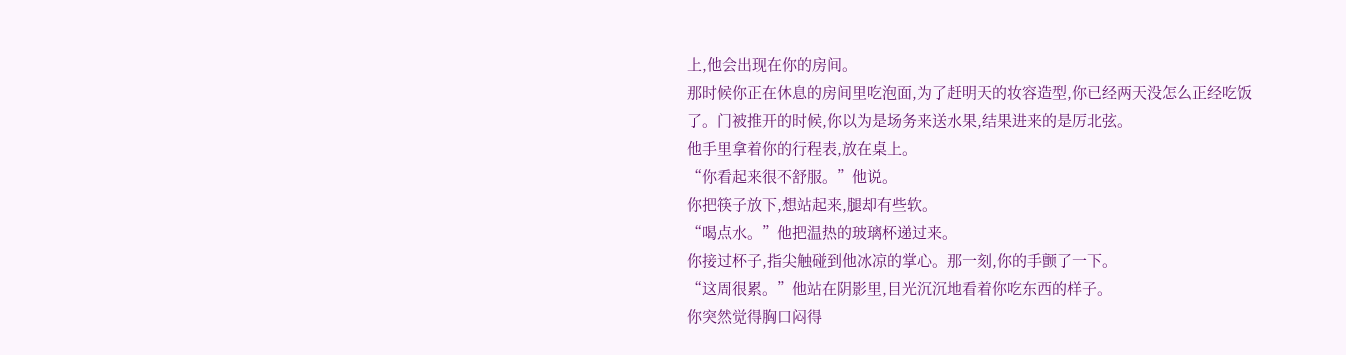上,他会出现在你的房间。
那时候你正在休息的房间里吃泡面,为了赶明天的妆容造型,你已经两天没怎么正经吃饭了。门被推开的时候,你以为是场务来送水果,结果进来的是厉北弦。
他手里拿着你的行程表,放在桌上。
“你看起来很不舒服。”他说。
你把筷子放下,想站起来,腿却有些软。
“喝点水。”他把温热的玻璃杯递过来。
你接过杯子,指尖触碰到他冰凉的掌心。那一刻,你的手颤了一下。
“这周很累。”他站在阴影里,目光沉沉地看着你吃东西的样子。
你突然觉得胸口闷得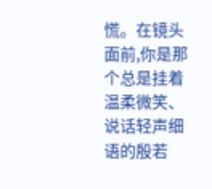慌。在镜头面前,你是那个总是挂着温柔微笑、说话轻声细语的殷若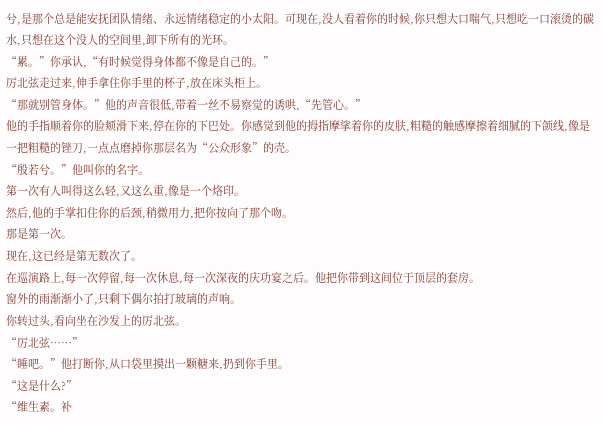兮,是那个总是能安抚团队情绪、永远情绪稳定的小太阳。可现在,没人看着你的时候,你只想大口喘气,只想吃一口滚烫的碳水,只想在这个没人的空间里,卸下所有的光环。
“累。”你承认,“有时候觉得身体都不像是自己的。”
厉北弦走过来,伸手拿住你手里的杯子,放在床头柜上。
“那就别管身体。”他的声音很低,带着一丝不易察觉的诱哄,“先管心。”
他的手指顺着你的脸颊滑下来,停在你的下巴处。你感觉到他的拇指摩挲着你的皮肤,粗糙的触感摩擦着细腻的下颌线,像是一把粗糙的锉刀,一点点磨掉你那层名为“公众形象”的壳。
“殷若兮。”他叫你的名字。
第一次有人叫得这么轻,又这么重,像是一个烙印。
然后,他的手掌扣住你的后颈,稍微用力,把你按向了那个吻。
那是第一次。
现在,这已经是第无数次了。
在巡演路上,每一次停留,每一次休息,每一次深夜的庆功宴之后。他把你带到这间位于顶层的套房。
窗外的雨渐渐小了,只剩下偶尔拍打玻璃的声响。
你转过头,看向坐在沙发上的厉北弦。
“厉北弦……”
“睡吧。”他打断你,从口袋里摸出一颗糖来,扔到你手里。
“这是什么?”
“维生素。补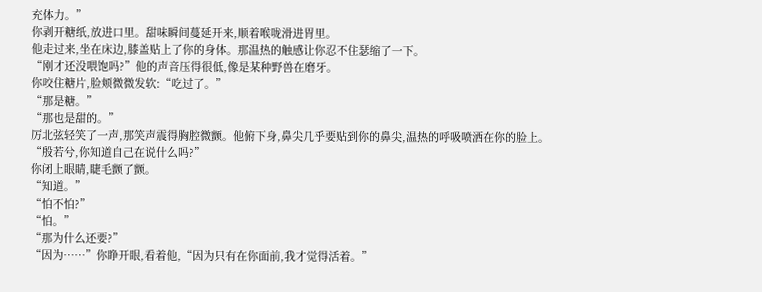充体力。”
你剥开糖纸,放进口里。甜味瞬间蔓延开来,顺着喉咙滑进胃里。
他走过来,坐在床边,膝盖贴上了你的身体。那温热的触感让你忍不住瑟缩了一下。
“刚才还没喂饱吗?”他的声音压得很低,像是某种野兽在磨牙。
你咬住糖片,脸颊微微发软:“吃过了。”
“那是糖。”
“那也是甜的。”
厉北弦轻笑了一声,那笑声震得胸腔微颤。他俯下身,鼻尖几乎要贴到你的鼻尖,温热的呼吸喷洒在你的脸上。
“殷若兮,你知道自己在说什么吗?”
你闭上眼睛,睫毛颤了颤。
“知道。”
“怕不怕?”
“怕。”
“那为什么还要?”
“因为……”你睁开眼,看着他,“因为只有在你面前,我才觉得活着。”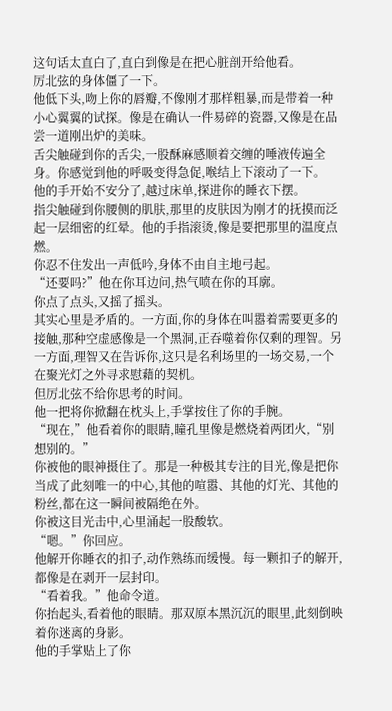这句话太直白了,直白到像是在把心脏剖开给他看。
厉北弦的身体僵了一下。
他低下头,吻上你的唇瓣,不像刚才那样粗暴,而是带着一种小心翼翼的试探。像是在确认一件易碎的瓷器,又像是在品尝一道刚出炉的美味。
舌尖触碰到你的舌尖,一股酥麻感顺着交缠的唾液传遍全身。你感觉到他的呼吸变得急促,喉结上下滚动了一下。
他的手开始不安分了,越过床单,探进你的睡衣下摆。
指尖触碰到你腰侧的肌肤,那里的皮肤因为刚才的抚摸而泛起一层细密的红晕。他的手指滚烫,像是要把那里的温度点燃。
你忍不住发出一声低吟,身体不由自主地弓起。
“还要吗?”他在你耳边问,热气喷在你的耳廓。
你点了点头,又摇了摇头。
其实心里是矛盾的。一方面,你的身体在叫嚣着需要更多的接触,那种空虚感像是一个黑洞,正吞噬着你仅剩的理智。另一方面,理智又在告诉你,这只是名利场里的一场交易,一个在聚光灯之外寻求慰藉的契机。
但厉北弦不给你思考的时间。
他一把将你掀翻在枕头上,手掌按住了你的手腕。
“现在,”他看着你的眼睛,瞳孔里像是燃烧着两团火,“别想别的。”
你被他的眼神摄住了。那是一种极其专注的目光,像是把你当成了此刻唯一的中心,其他的喧嚣、其他的灯光、其他的粉丝,都在这一瞬间被隔绝在外。
你被这目光击中,心里涌起一股酸软。
“嗯。”你回应。
他解开你睡衣的扣子,动作熟练而缓慢。每一颗扣子的解开,都像是在剥开一层封印。
“看着我。”他命令道。
你抬起头,看着他的眼睛。那双原本黑沉沉的眼里,此刻倒映着你迷离的身影。
他的手掌贴上了你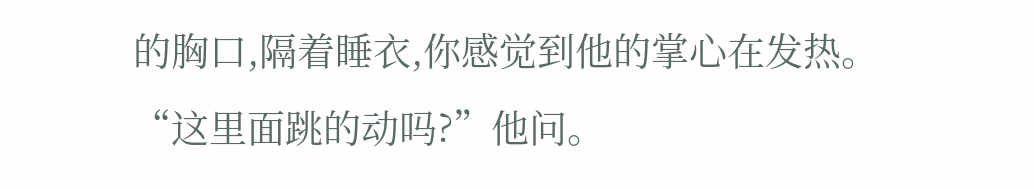的胸口,隔着睡衣,你感觉到他的掌心在发热。
“这里面跳的动吗?”他问。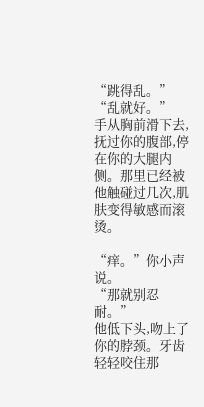“跳得乱。”
“乱就好。”
手从胸前滑下去,抚过你的腹部,停在你的大腿内侧。那里已经被他触碰过几次,肌肤变得敏感而滚烫。

“痒。”你小声说。
“那就别忍耐。”
他低下头,吻上了你的脖颈。牙齿轻轻咬住那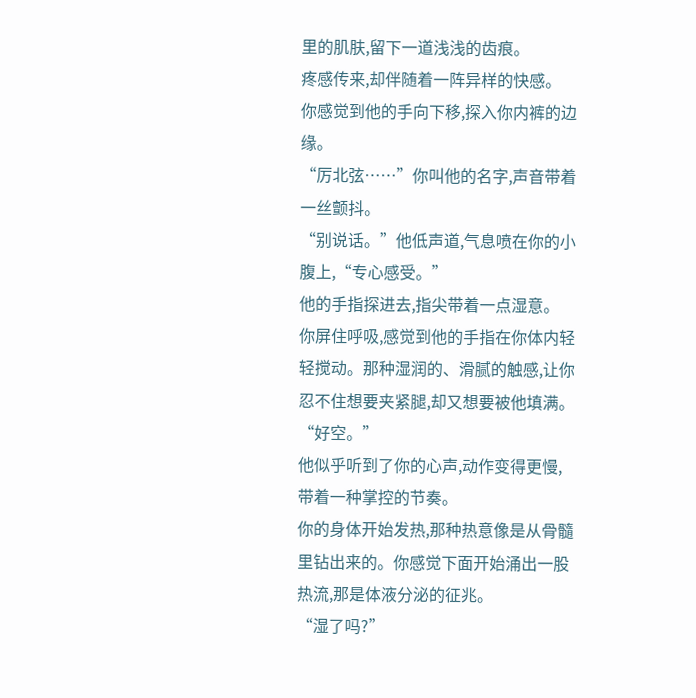里的肌肤,留下一道浅浅的齿痕。
疼感传来,却伴随着一阵异样的快感。
你感觉到他的手向下移,探入你内裤的边缘。
“厉北弦……”你叫他的名字,声音带着一丝颤抖。
“别说话。”他低声道,气息喷在你的小腹上,“专心感受。”
他的手指探进去,指尖带着一点湿意。
你屏住呼吸,感觉到他的手指在你体内轻轻搅动。那种湿润的、滑腻的触感,让你忍不住想要夹紧腿,却又想要被他填满。
“好空。”
他似乎听到了你的心声,动作变得更慢,带着一种掌控的节奏。
你的身体开始发热,那种热意像是从骨髓里钻出来的。你感觉下面开始涌出一股热流,那是体液分泌的征兆。
“湿了吗?”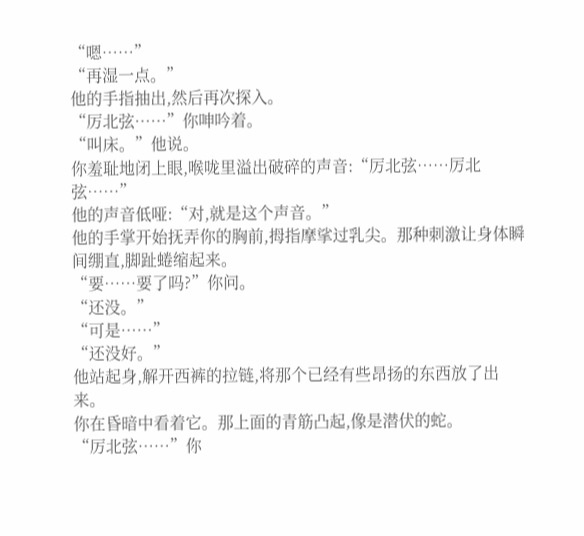“嗯……”
“再湿一点。”
他的手指抽出,然后再次探入。
“厉北弦……”你呻吟着。
“叫床。”他说。
你羞耻地闭上眼,喉咙里溢出破碎的声音:“厉北弦……厉北弦……”
他的声音低哑:“对,就是这个声音。”
他的手掌开始抚弄你的胸前,拇指摩挲过乳尖。那种刺激让身体瞬间绷直,脚趾蜷缩起来。
“要……要了吗?”你问。
“还没。”
“可是……”
“还没好。”
他站起身,解开西裤的拉链,将那个已经有些昂扬的东西放了出来。
你在昏暗中看着它。那上面的青筋凸起,像是潜伏的蛇。
“厉北弦……”你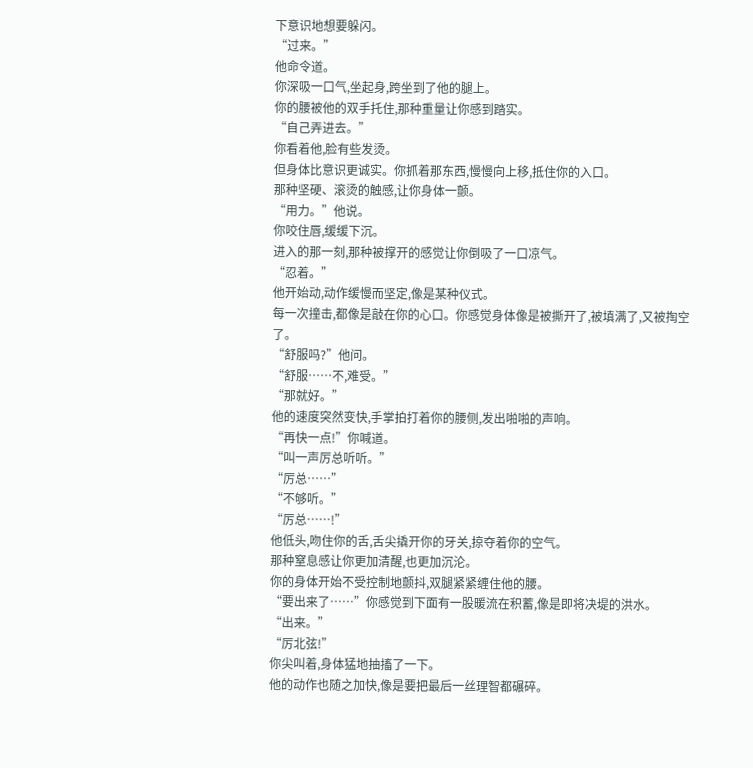下意识地想要躲闪。
“过来。”
他命令道。
你深吸一口气,坐起身,跨坐到了他的腿上。
你的腰被他的双手托住,那种重量让你感到踏实。
“自己弄进去。”
你看着他,脸有些发烫。
但身体比意识更诚实。你抓着那东西,慢慢向上移,抵住你的入口。
那种坚硬、滚烫的触感,让你身体一颤。
“用力。”他说。
你咬住唇,缓缓下沉。
进入的那一刻,那种被撑开的感觉让你倒吸了一口凉气。
“忍着。”
他开始动,动作缓慢而坚定,像是某种仪式。
每一次撞击,都像是敲在你的心口。你感觉身体像是被撕开了,被填满了,又被掏空了。
“舒服吗?”他问。
“舒服……不,难受。”
“那就好。”
他的速度突然变快,手掌拍打着你的腰侧,发出啪啪的声响。
“再快一点!”你喊道。
“叫一声厉总听听。”
“厉总……”
“不够听。”
“厉总……!”
他低头,吻住你的舌,舌尖撬开你的牙关,掠夺着你的空气。
那种窒息感让你更加清醒,也更加沉沦。
你的身体开始不受控制地颤抖,双腿紧紧缠住他的腰。
“要出来了……”你感觉到下面有一股暖流在积蓄,像是即将决堤的洪水。
“出来。”
“厉北弦!”
你尖叫着,身体猛地抽搐了一下。
他的动作也随之加快,像是要把最后一丝理智都碾碎。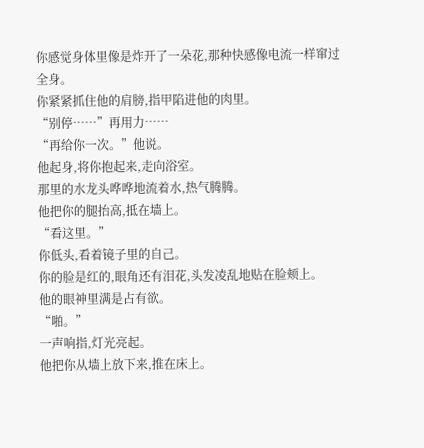你感觉身体里像是炸开了一朵花,那种快感像电流一样窜过全身。
你紧紧抓住他的肩膀,指甲陷进他的肉里。
“别停……”再用力……
“再给你一次。”他说。
他起身,将你抱起来,走向浴室。
那里的水龙头哗哗地流着水,热气腾腾。
他把你的腿抬高,抵在墙上。
“看这里。”
你低头,看着镜子里的自己。
你的脸是红的,眼角还有泪花,头发凌乱地贴在脸颊上。
他的眼神里满是占有欲。
“啪。”
一声响指,灯光亮起。
他把你从墙上放下来,推在床上。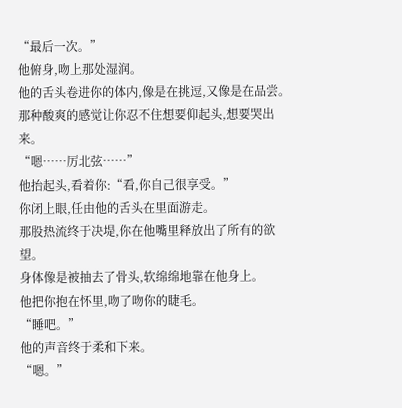“最后一次。”
他俯身,吻上那处湿润。
他的舌头卷进你的体内,像是在挑逗,又像是在品尝。
那种酸爽的感觉让你忍不住想要仰起头,想要哭出来。
“嗯……厉北弦……”
他抬起头,看着你:“看,你自己很享受。”
你闭上眼,任由他的舌头在里面游走。
那股热流终于决堤,你在他嘴里释放出了所有的欲望。
身体像是被抽去了骨头,软绵绵地靠在他身上。
他把你抱在怀里,吻了吻你的睫毛。
“睡吧。”
他的声音终于柔和下来。
“嗯。”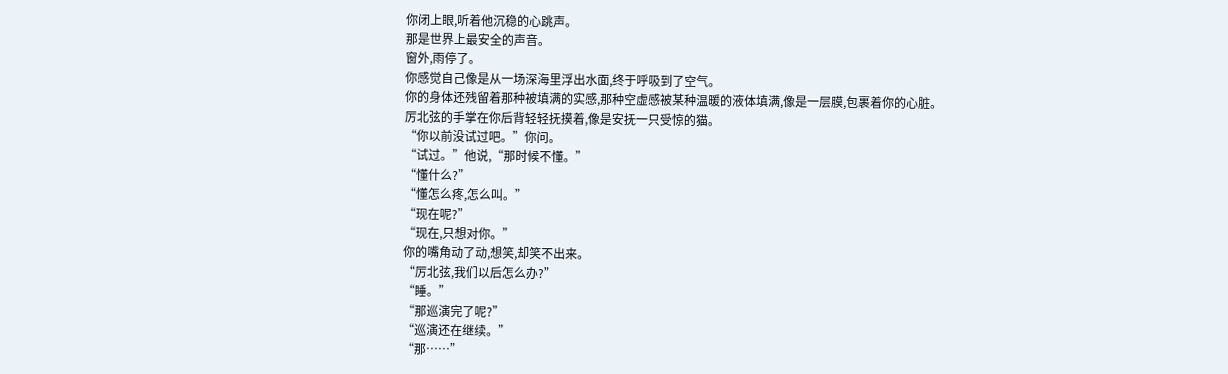你闭上眼,听着他沉稳的心跳声。
那是世界上最安全的声音。
窗外,雨停了。
你感觉自己像是从一场深海里浮出水面,终于呼吸到了空气。
你的身体还残留着那种被填满的实感,那种空虚感被某种温暖的液体填满,像是一层膜,包裹着你的心脏。
厉北弦的手掌在你后背轻轻抚摸着,像是安抚一只受惊的猫。
“你以前没试过吧。”你问。
“试过。”他说,“那时候不懂。”
“懂什么?”
“懂怎么疼,怎么叫。”
“现在呢?”
“现在,只想对你。”
你的嘴角动了动,想笑,却笑不出来。
“厉北弦,我们以后怎么办?”
“睡。”
“那巡演完了呢?”
“巡演还在继续。”
“那……”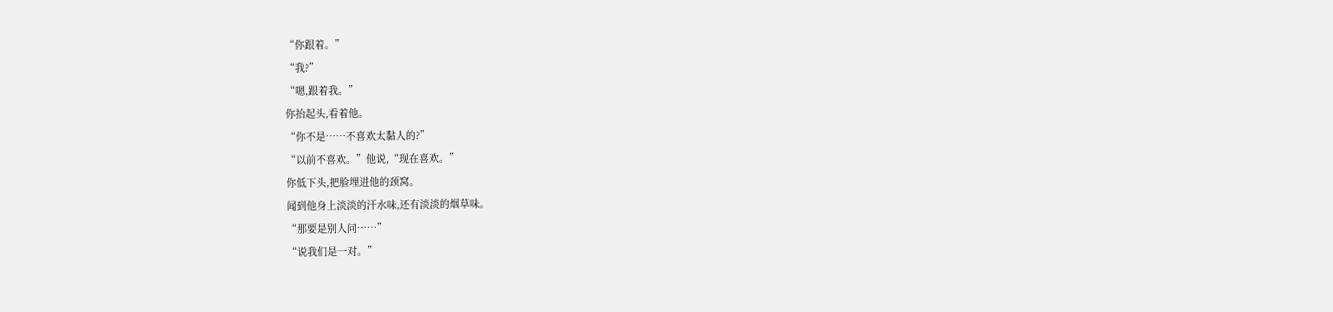“你跟着。”
“我?”
“嗯,跟着我。”
你抬起头,看着他。
“你不是……不喜欢太黏人的?”
“以前不喜欢。”他说,“现在喜欢。”
你低下头,把脸埋进他的颈窝。
闻到他身上淡淡的汗水味,还有淡淡的烟草味。
“那要是别人问……”
“说我们是一对。”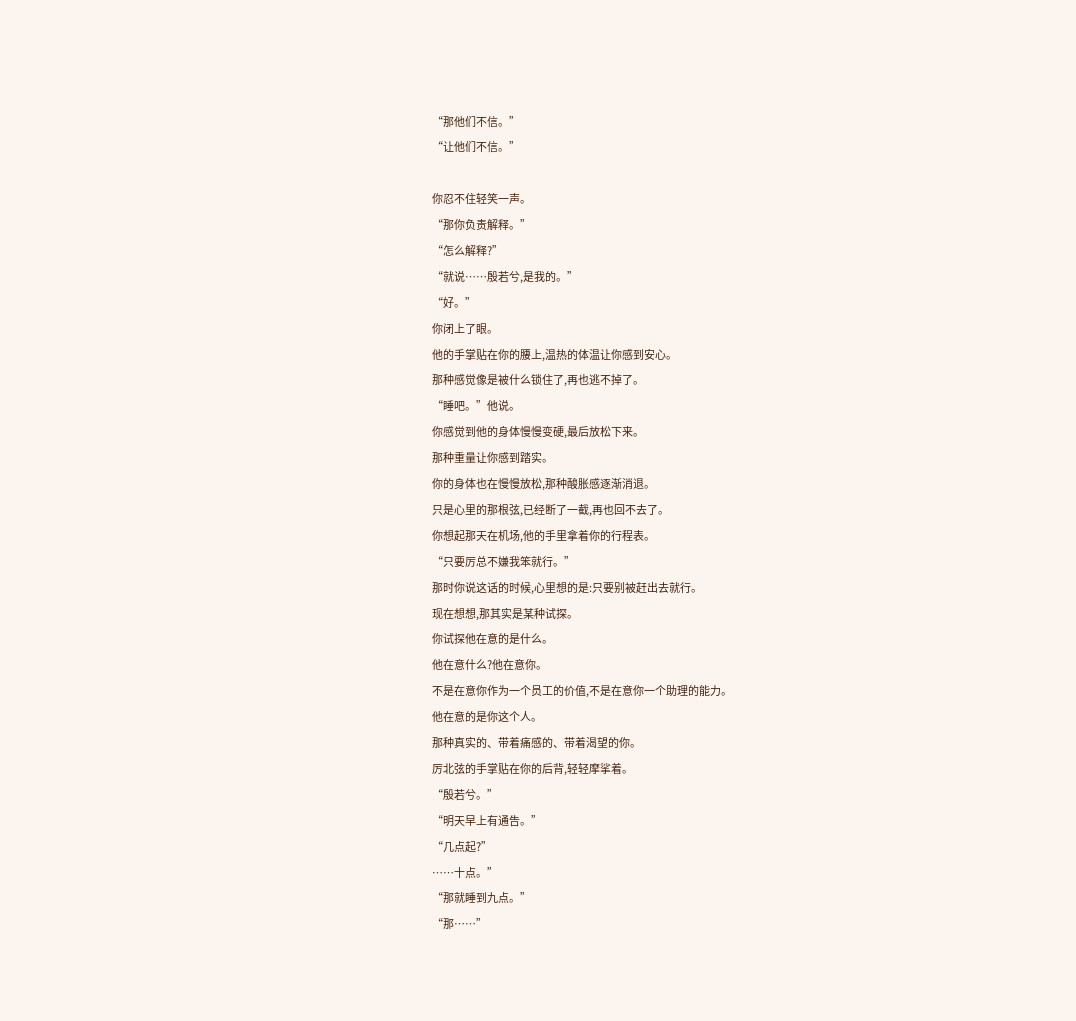“那他们不信。”
“让他们不信。”

你忍不住轻笑一声。
“那你负责解释。”
“怎么解释?”
“就说……殷若兮,是我的。”
“好。”
你闭上了眼。
他的手掌贴在你的腰上,温热的体温让你感到安心。
那种感觉像是被什么锁住了,再也逃不掉了。
“睡吧。”他说。
你感觉到他的身体慢慢变硬,最后放松下来。
那种重量让你感到踏实。
你的身体也在慢慢放松,那种酸胀感逐渐消退。
只是心里的那根弦,已经断了一截,再也回不去了。
你想起那天在机场,他的手里拿着你的行程表。
“只要厉总不嫌我笨就行。”
那时你说这话的时候,心里想的是:只要别被赶出去就行。
现在想想,那其实是某种试探。
你试探他在意的是什么。
他在意什么?他在意你。
不是在意你作为一个员工的价值,不是在意你一个助理的能力。
他在意的是你这个人。
那种真实的、带着痛感的、带着渴望的你。
厉北弦的手掌贴在你的后背,轻轻摩挲着。
“殷若兮。”
“明天早上有通告。”
“几点起?”
……十点。”
“那就睡到九点。”
“那……”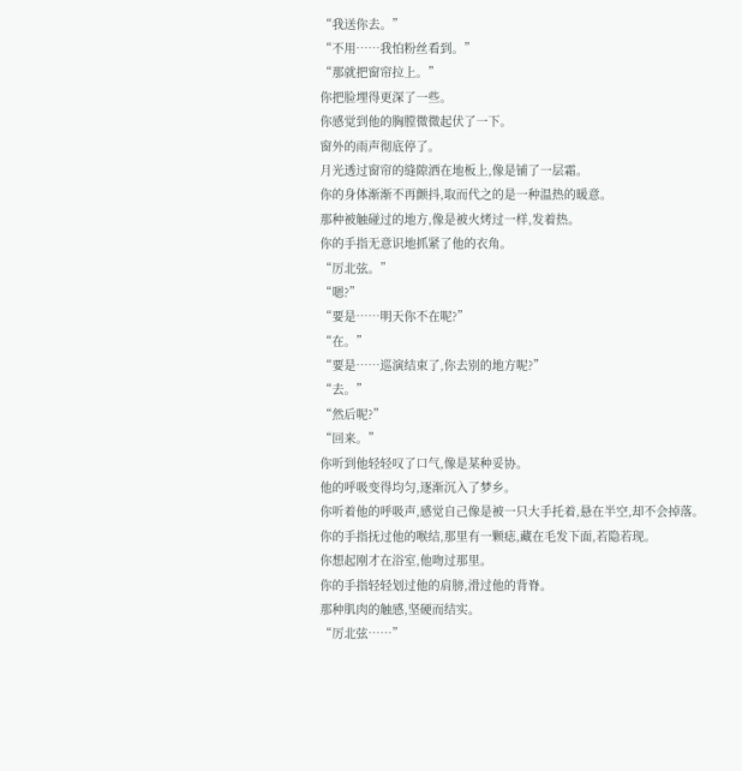“我送你去。”
“不用……我怕粉丝看到。”
“那就把窗帘拉上。”
你把脸埋得更深了一些。
你感觉到他的胸膛微微起伏了一下。
窗外的雨声彻底停了。
月光透过窗帘的缝隙洒在地板上,像是铺了一层霜。
你的身体渐渐不再颤抖,取而代之的是一种温热的暖意。
那种被触碰过的地方,像是被火烤过一样,发着热。
你的手指无意识地抓紧了他的衣角。
“厉北弦。”
“嗯?”
“要是……明天你不在呢?”
“在。”
“要是……巡演结束了,你去别的地方呢?”
“去。”
“然后呢?”
“回来。”
你听到他轻轻叹了口气,像是某种妥协。
他的呼吸变得均匀,逐渐沉入了梦乡。
你听着他的呼吸声,感觉自己像是被一只大手托着,悬在半空,却不会掉落。
你的手指抚过他的喉结,那里有一颗痣,藏在毛发下面,若隐若现。
你想起刚才在浴室,他吻过那里。
你的手指轻轻划过他的肩膀,滑过他的背脊。
那种肌肉的触感,坚硬而结实。
“厉北弦……”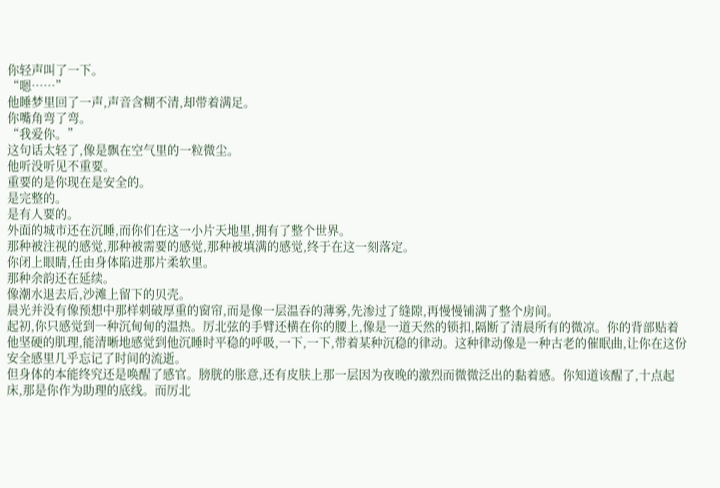你轻声叫了一下。
“嗯……”
他睡梦里回了一声,声音含糊不清,却带着满足。
你嘴角弯了弯。
“我爱你。”
这句话太轻了,像是飘在空气里的一粒微尘。
他听没听见不重要。
重要的是你现在是安全的。
是完整的。
是有人要的。
外面的城市还在沉睡,而你们在这一小片天地里,拥有了整个世界。
那种被注视的感觉,那种被需要的感觉,那种被填满的感觉,终于在这一刻落定。
你闭上眼睛,任由身体陷进那片柔软里。
那种余韵还在延续。
像潮水退去后,沙滩上留下的贝壳。
晨光并没有像预想中那样刺破厚重的窗帘,而是像一层温吞的薄雾,先渗过了缝隙,再慢慢铺满了整个房间。
起初,你只感觉到一种沉甸甸的温热。厉北弦的手臂还横在你的腰上,像是一道天然的锁扣,隔断了清晨所有的微凉。你的背部贴着他坚硬的肌理,能清晰地感觉到他沉睡时平稳的呼吸,一下,一下,带着某种沉稳的律动。这种律动像是一种古老的催眠曲,让你在这份安全感里几乎忘记了时间的流逝。
但身体的本能终究还是唤醒了感官。膀胱的胀意,还有皮肤上那一层因为夜晚的激烈而微微泛出的黏着感。你知道该醒了,十点起床,那是你作为助理的底线。而厉北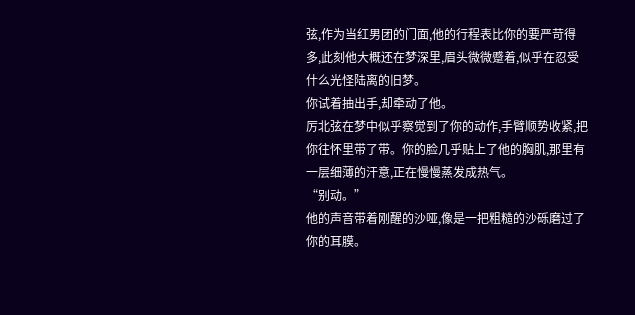弦,作为当红男团的门面,他的行程表比你的要严苛得多,此刻他大概还在梦深里,眉头微微蹙着,似乎在忍受什么光怪陆离的旧梦。
你试着抽出手,却牵动了他。
厉北弦在梦中似乎察觉到了你的动作,手臂顺势收紧,把你往怀里带了带。你的脸几乎贴上了他的胸肌,那里有一层细薄的汗意,正在慢慢蒸发成热气。
“别动。”
他的声音带着刚醒的沙哑,像是一把粗糙的沙砾磨过了你的耳膜。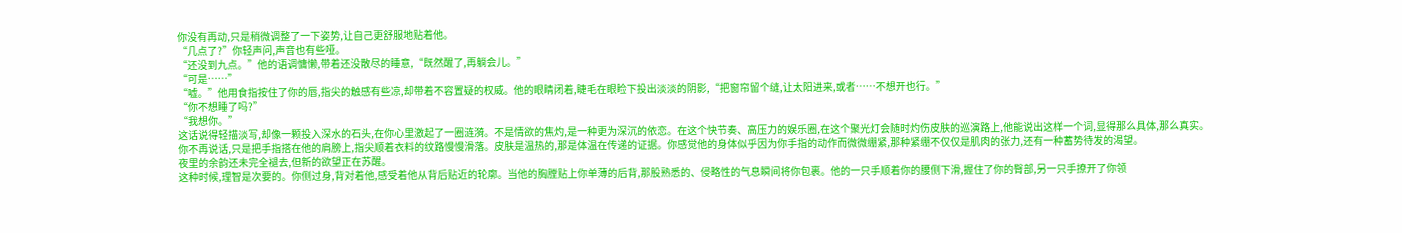你没有再动,只是稍微调整了一下姿势,让自己更舒服地贴着他。
“几点了?”你轻声问,声音也有些哑。
“还没到九点。”他的语调慵懒,带着还没散尽的睡意,“既然醒了,再躺会儿。”
“可是……”
“嘘。”他用食指按住了你的唇,指尖的触感有些凉,却带着不容置疑的权威。他的眼睛闭着,睫毛在眼睑下投出淡淡的阴影,“把窗帘留个缝,让太阳进来,或者……不想开也行。”
“你不想睡了吗?”
“我想你。”
这话说得轻描淡写,却像一颗投入深水的石头,在你心里激起了一圈涟漪。不是情欲的焦灼,是一种更为深沉的依恋。在这个快节奏、高压力的娱乐圈,在这个聚光灯会随时灼伤皮肤的巡演路上,他能说出这样一个词,显得那么具体,那么真实。
你不再说话,只是把手指搭在他的肩膀上,指尖顺着衣料的纹路慢慢滑落。皮肤是温热的,那是体温在传递的证据。你感觉他的身体似乎因为你手指的动作而微微绷紧,那种紧绷不仅仅是肌肉的张力,还有一种蓄势待发的渴望。
夜里的余韵还未完全褪去,但新的欲望正在苏醒。
这种时候,理智是次要的。你侧过身,背对着他,感受着他从背后贴近的轮廓。当他的胸膛贴上你单薄的后背,那股熟悉的、侵略性的气息瞬间将你包裹。他的一只手顺着你的腰侧下滑,握住了你的臀部,另一只手撩开了你领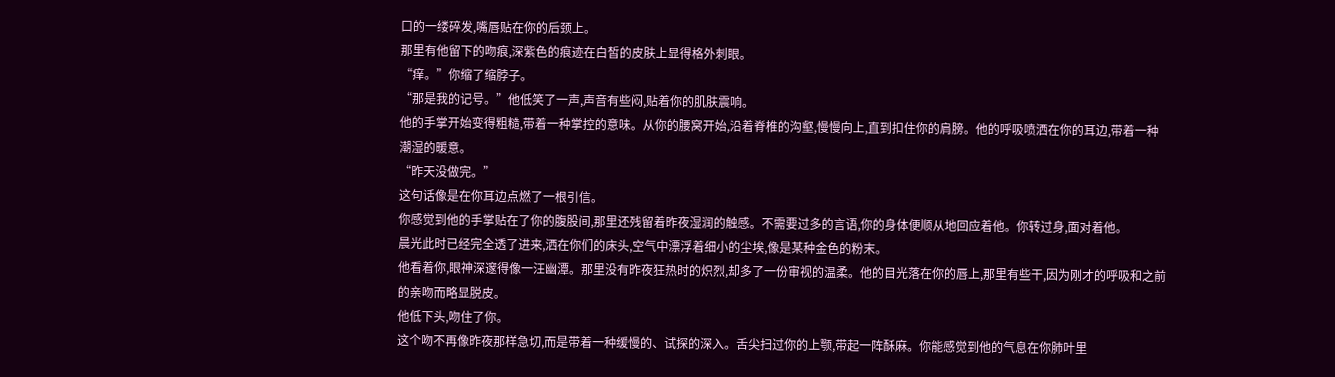口的一缕碎发,嘴唇贴在你的后颈上。
那里有他留下的吻痕,深紫色的痕迹在白皙的皮肤上显得格外刺眼。
“痒。”你缩了缩脖子。
“那是我的记号。”他低笑了一声,声音有些闷,贴着你的肌肤震响。
他的手掌开始变得粗糙,带着一种掌控的意味。从你的腰窝开始,沿着脊椎的沟壑,慢慢向上,直到扣住你的肩膀。他的呼吸喷洒在你的耳边,带着一种潮湿的暖意。
“昨天没做完。”
这句话像是在你耳边点燃了一根引信。
你感觉到他的手掌贴在了你的腹股间,那里还残留着昨夜湿润的触感。不需要过多的言语,你的身体便顺从地回应着他。你转过身,面对着他。
晨光此时已经完全透了进来,洒在你们的床头,空气中漂浮着细小的尘埃,像是某种金色的粉末。
他看着你,眼神深邃得像一汪幽潭。那里没有昨夜狂热时的炽烈,却多了一份审视的温柔。他的目光落在你的唇上,那里有些干,因为刚才的呼吸和之前的亲吻而略显脱皮。
他低下头,吻住了你。
这个吻不再像昨夜那样急切,而是带着一种缓慢的、试探的深入。舌尖扫过你的上颚,带起一阵酥麻。你能感觉到他的气息在你肺叶里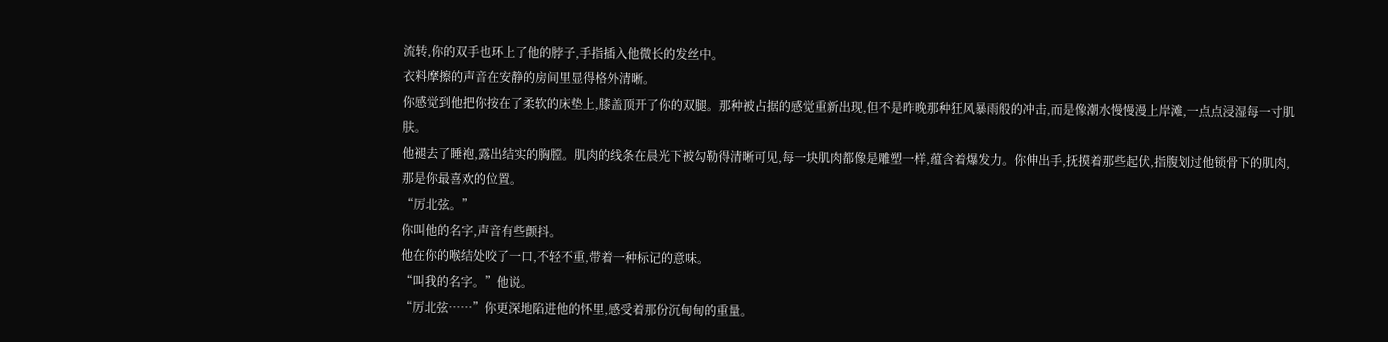流转,你的双手也环上了他的脖子,手指插入他微长的发丝中。
衣料摩擦的声音在安静的房间里显得格外清晰。
你感觉到他把你按在了柔软的床垫上,膝盖顶开了你的双腿。那种被占据的感觉重新出现,但不是昨晚那种狂风暴雨般的冲击,而是像潮水慢慢漫上岸滩,一点点浸湿每一寸肌肤。
他褪去了睡袍,露出结实的胸膛。肌肉的线条在晨光下被勾勒得清晰可见,每一块肌肉都像是雕塑一样,蕴含着爆发力。你伸出手,抚摸着那些起伏,指腹划过他锁骨下的肌肉,那是你最喜欢的位置。
“厉北弦。”
你叫他的名字,声音有些颤抖。
他在你的喉结处咬了一口,不轻不重,带着一种标记的意味。
“叫我的名字。”他说。
“厉北弦……”你更深地陷进他的怀里,感受着那份沉甸甸的重量。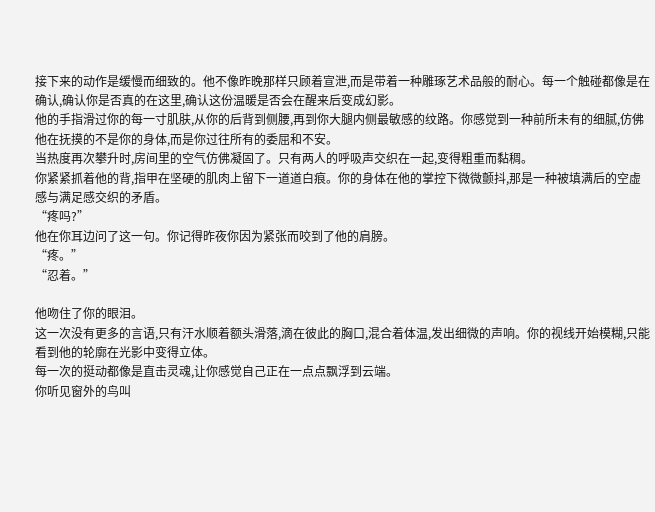接下来的动作是缓慢而细致的。他不像昨晚那样只顾着宣泄,而是带着一种雕琢艺术品般的耐心。每一个触碰都像是在确认,确认你是否真的在这里,确认这份温暖是否会在醒来后变成幻影。
他的手指滑过你的每一寸肌肤,从你的后背到侧腰,再到你大腿内侧最敏感的纹路。你感觉到一种前所未有的细腻,仿佛他在抚摸的不是你的身体,而是你过往所有的委屈和不安。
当热度再次攀升时,房间里的空气仿佛凝固了。只有两人的呼吸声交织在一起,变得粗重而黏稠。
你紧紧抓着他的背,指甲在坚硬的肌肉上留下一道道白痕。你的身体在他的掌控下微微颤抖,那是一种被填满后的空虚感与满足感交织的矛盾。
“疼吗?”
他在你耳边问了这一句。你记得昨夜你因为紧张而咬到了他的肩膀。
“疼。”
“忍着。”

他吻住了你的眼泪。
这一次没有更多的言语,只有汗水顺着额头滑落,滴在彼此的胸口,混合着体温,发出细微的声响。你的视线开始模糊,只能看到他的轮廓在光影中变得立体。
每一次的挺动都像是直击灵魂,让你感觉自己正在一点点飘浮到云端。
你听见窗外的鸟叫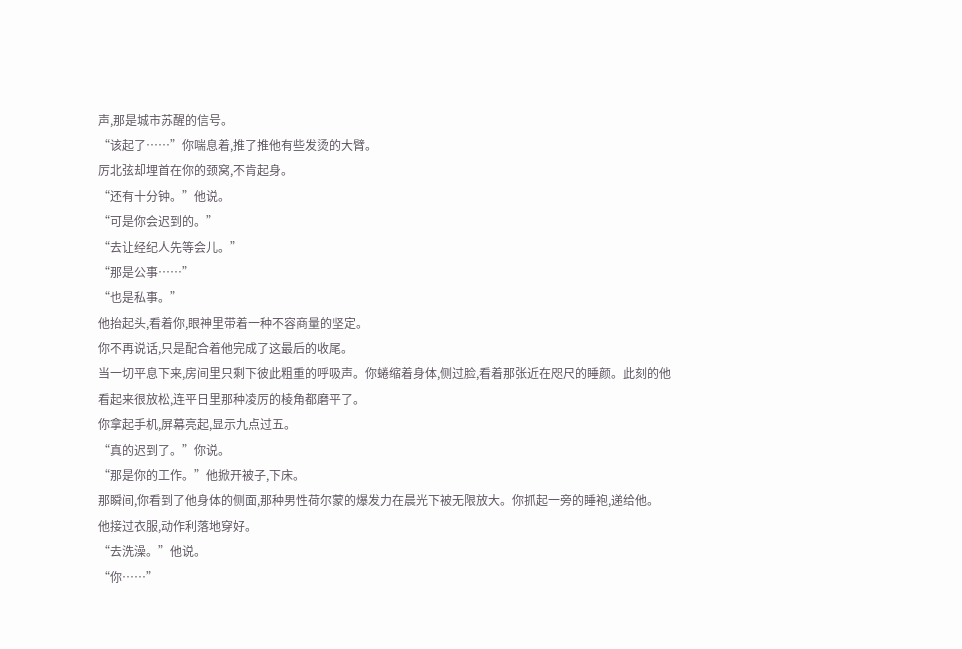声,那是城市苏醒的信号。
“该起了……”你喘息着,推了推他有些发烫的大臂。
厉北弦却埋首在你的颈窝,不肯起身。
“还有十分钟。”他说。
“可是你会迟到的。”
“去让经纪人先等会儿。”
“那是公事……”
“也是私事。”
他抬起头,看着你,眼神里带着一种不容商量的坚定。
你不再说话,只是配合着他完成了这最后的收尾。
当一切平息下来,房间里只剩下彼此粗重的呼吸声。你蜷缩着身体,侧过脸,看着那张近在咫尺的睡颜。此刻的他看起来很放松,连平日里那种凌厉的棱角都磨平了。
你拿起手机,屏幕亮起,显示九点过五。
“真的迟到了。”你说。
“那是你的工作。”他掀开被子,下床。
那瞬间,你看到了他身体的侧面,那种男性荷尔蒙的爆发力在晨光下被无限放大。你抓起一旁的睡袍,递给他。
他接过衣服,动作利落地穿好。
“去洗澡。”他说。
“你……”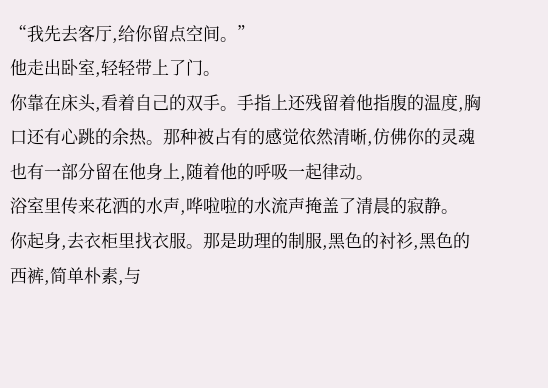“我先去客厅,给你留点空间。”
他走出卧室,轻轻带上了门。
你靠在床头,看着自己的双手。手指上还残留着他指腹的温度,胸口还有心跳的余热。那种被占有的感觉依然清晰,仿佛你的灵魂也有一部分留在他身上,随着他的呼吸一起律动。
浴室里传来花洒的水声,哗啦啦的水流声掩盖了清晨的寂静。
你起身,去衣柜里找衣服。那是助理的制服,黑色的衬衫,黑色的西裤,简单朴素,与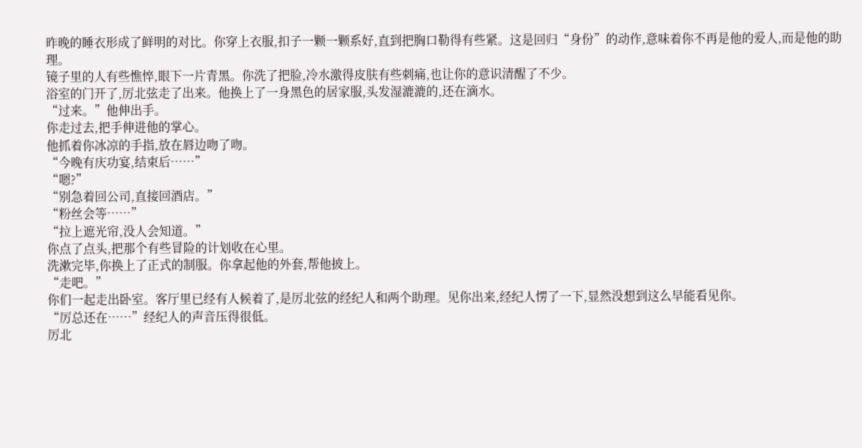昨晚的睡衣形成了鲜明的对比。你穿上衣服,扣子一颗一颗系好,直到把胸口勒得有些紧。这是回归“身份”的动作,意味着你不再是他的爱人,而是他的助理。
镜子里的人有些憔悴,眼下一片青黑。你洗了把脸,冷水激得皮肤有些刺痛,也让你的意识清醒了不少。
浴室的门开了,厉北弦走了出来。他换上了一身黑色的居家服,头发湿漉漉的,还在滴水。
“过来。”他伸出手。
你走过去,把手伸进他的掌心。
他抓着你冰凉的手指,放在唇边吻了吻。
“今晚有庆功宴,结束后……”
“嗯?”
“别急着回公司,直接回酒店。”
“粉丝会等……”
“拉上遮光帘,没人会知道。”
你点了点头,把那个有些冒险的计划收在心里。
洗漱完毕,你换上了正式的制服。你拿起他的外套,帮他披上。
“走吧。”
你们一起走出卧室。客厅里已经有人候着了,是厉北弦的经纪人和两个助理。见你出来,经纪人愣了一下,显然没想到这么早能看见你。
“厉总还在……”经纪人的声音压得很低。
厉北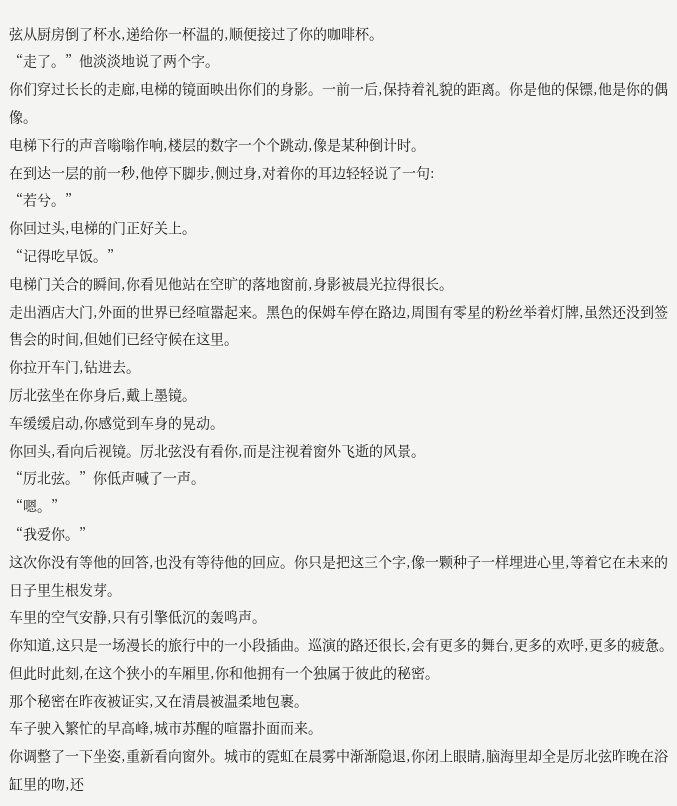弦从厨房倒了杯水,递给你一杯温的,顺便接过了你的咖啡杯。
“走了。”他淡淡地说了两个字。
你们穿过长长的走廊,电梯的镜面映出你们的身影。一前一后,保持着礼貌的距离。你是他的保镖,他是你的偶像。
电梯下行的声音嗡嗡作响,楼层的数字一个个跳动,像是某种倒计时。
在到达一层的前一秒,他停下脚步,侧过身,对着你的耳边轻轻说了一句:
“若兮。”
你回过头,电梯的门正好关上。
“记得吃早饭。”
电梯门关合的瞬间,你看见他站在空旷的落地窗前,身影被晨光拉得很长。
走出酒店大门,外面的世界已经喧嚣起来。黑色的保姆车停在路边,周围有零星的粉丝举着灯牌,虽然还没到签售会的时间,但她们已经守候在这里。
你拉开车门,钻进去。
厉北弦坐在你身后,戴上墨镜。
车缓缓启动,你感觉到车身的晃动。
你回头,看向后视镜。厉北弦没有看你,而是注视着窗外飞逝的风景。
“厉北弦。”你低声喊了一声。
“嗯。”
“我爱你。”
这次你没有等他的回答,也没有等待他的回应。你只是把这三个字,像一颗种子一样埋进心里,等着它在未来的日子里生根发芽。
车里的空气安静,只有引擎低沉的轰鸣声。
你知道,这只是一场漫长的旅行中的一小段插曲。巡演的路还很长,会有更多的舞台,更多的欢呼,更多的疲惫。但此时此刻,在这个狭小的车厢里,你和他拥有一个独属于彼此的秘密。
那个秘密在昨夜被证实,又在清晨被温柔地包裹。
车子驶入繁忙的早高峰,城市苏醒的喧嚣扑面而来。
你调整了一下坐姿,重新看向窗外。城市的霓虹在晨雾中渐渐隐退,你闭上眼睛,脑海里却全是厉北弦昨晚在浴缸里的吻,还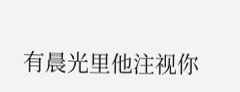有晨光里他注视你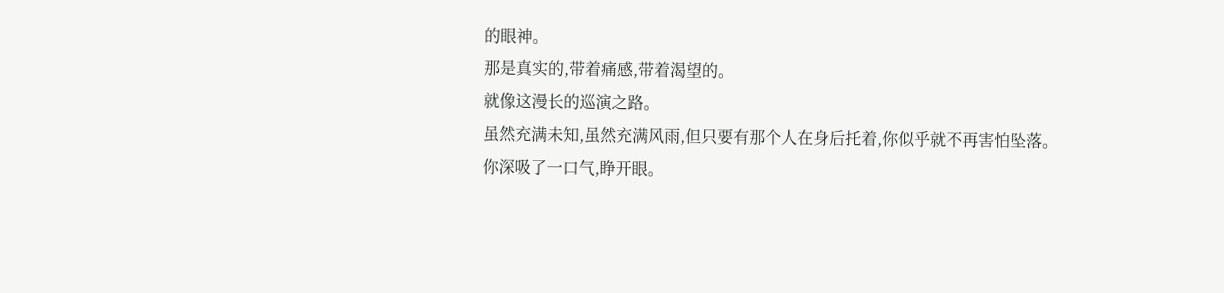的眼神。
那是真实的,带着痛感,带着渴望的。
就像这漫长的巡演之路。
虽然充满未知,虽然充满风雨,但只要有那个人在身后托着,你似乎就不再害怕坠落。
你深吸了一口气,睁开眼。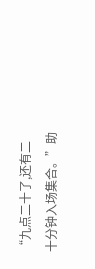“九点二十了,还有二十分钟入场集合。”助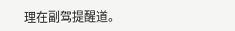理在副驾提醒道。